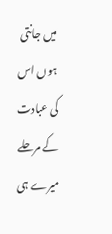میں جانتی ہوں اس کی عبادت کے مرحلے
میرے ہی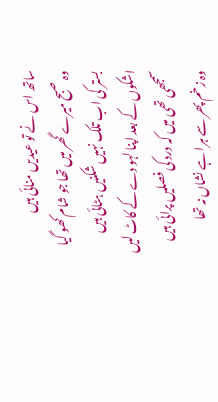ساتھ اس نے تو عیدیں منائی ہیں
وہ صبح میرے گھر میں تھا جو شام کھو گیا
بستر کی اب تلک نہیں شکنیں ہٹائی ہیں
اشکوں کے بعد اپنا لہو دے کے کاٹ لیں
سمجھی تھی میں کہ درد کی فصلیں پرائی ہیں
وہ زخم پھر سے ہرا ہے نشاں نہ تھا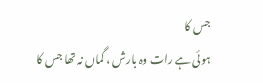جس کا
ہوئی ہے رات وہ بارش ، گماں نہ تھا جس کا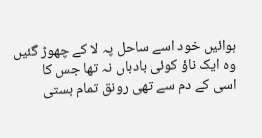ہوائیں خود اسے ساحل پہ لا کے چھوڑ گئیں
وہ ایک ناؤ کوئی بادباں نہ تھا جس کا
اسی کے دم سے تھی رونق تمام بستی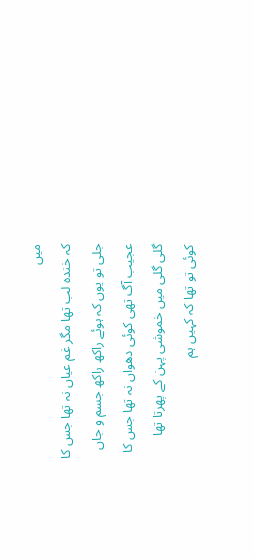میں
کہ خندہ لب تھا مگر غم عیاں نہ تھا جس کا
جلی تو یوں کہ ہوئے راکھ راکھ جسم و جاں
عجیب آگ تھی کوئی دھواں نہ تھا جس کا
گلی گلی میں خموشی پہن کے پھرتا تھا
کوئی تو تھا کہ کہیں ہم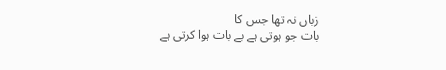زباں نہ تھا جس کا
بات جو ہوتی ہے بے بات ہوا کرتی ہے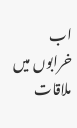اب خرابوں میں ملاقات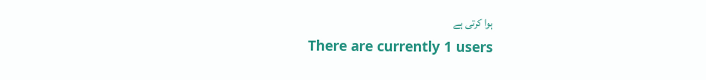ہوا کرتی ہے
There are currently 1 users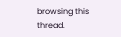browsing this thread.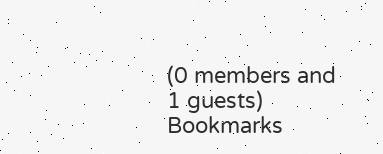(0 members and 1 guests)
Bookmarks